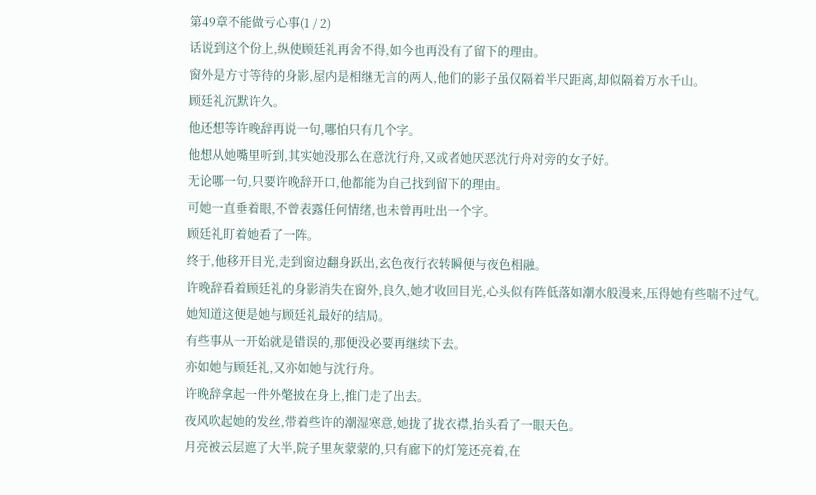第49章不能做亏心事(1 / 2)
话说到这个份上,纵使顾廷礼再舍不得,如今也再没有了留下的理由。
窗外是方寸等待的身影,屋内是相继无言的两人,他们的影子虽仅隔着半尺距离,却似隔着万水千山。
顾廷礼沉默许久。
他还想等许晚辞再说一句,哪怕只有几个字。
他想从她嘴里听到,其实她没那么在意沈行舟,又或者她厌恶沈行舟对旁的女子好。
无论哪一句,只要许晚辞开口,他都能为自己找到留下的理由。
可她一直垂着眼,不曾表露任何情绪,也未曾再吐出一个字。
顾廷礼盯着她看了一阵。
终于,他移开目光,走到窗边翻身跃出,玄色夜行衣转瞬便与夜色相融。
许晚辞看着顾廷礼的身影消失在窗外,良久,她才收回目光,心头似有阵低落如潮水般漫来,压得她有些喘不过气。
她知道这便是她与顾廷礼最好的结局。
有些事从一开始就是错误的,那便没必要再继续下去。
亦如她与顾廷礼,又亦如她与沈行舟。
许晚辞拿起一件外氅披在身上,推门走了出去。
夜风吹起她的发丝,带着些许的潮湿寒意,她拢了拢衣襟,抬头看了一眼天色。
月亮被云层遮了大半,院子里灰蒙蒙的,只有廊下的灯笼还亮着,在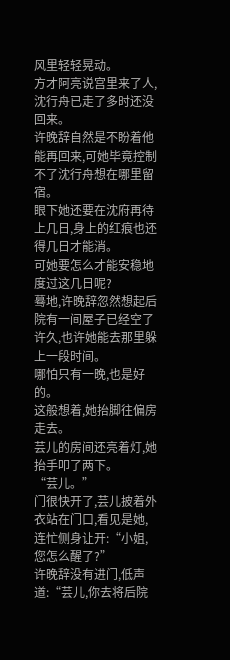风里轻轻晃动。
方才阿亮说宫里来了人,沈行舟已走了多时还没回来。
许晚辞自然是不盼着他能再回来,可她毕竟控制不了沈行舟想在哪里留宿。
眼下她还要在沈府再待上几日,身上的红痕也还得几日才能消。
可她要怎么才能安稳地度过这几日呢?
蓦地,许晚辞忽然想起后院有一间屋子已经空了许久,也许她能去那里躲上一段时间。
哪怕只有一晚,也是好的。
这般想着,她抬脚往偏房走去。
芸儿的房间还亮着灯,她抬手叩了两下。
“芸儿。”
门很快开了,芸儿披着外衣站在门口,看见是她,连忙侧身让开:“小姐,您怎么醒了?”
许晚辞没有进门,低声道:“芸儿,你去将后院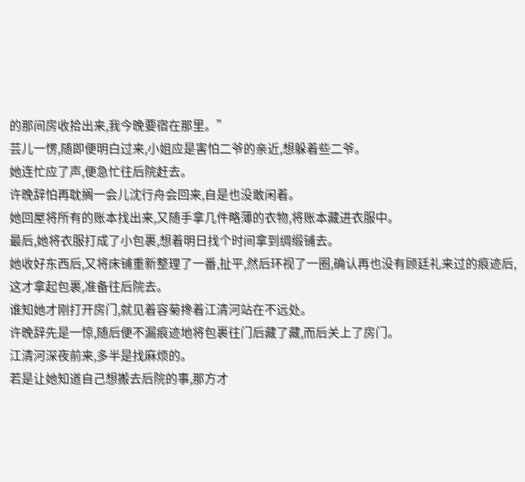的那间房收拾出来,我今晚要宿在那里。”
芸儿一愣,随即便明白过来,小姐应是害怕二爷的亲近,想躲着些二爷。
她连忙应了声,便急忙往后院赶去。
许晚辞怕再耽搁一会儿沈行舟会回来,自是也没敢闲着。
她回屋将所有的账本找出来,又随手拿几件略薄的衣物,将账本藏进衣服中。
最后,她将衣服打成了小包裹,想着明日找个时间拿到绸缎铺去。
她收好东西后,又将床铺重新整理了一番,扯平,然后环视了一圈,确认再也没有顾廷礼来过的痕迹后,这才拿起包裹,准备往后院去。
谁知她才刚打开房门,就见着容菊搀着江清河站在不远处。
许晚辞先是一惊,随后便不漏痕迹地将包裹往门后藏了藏,而后关上了房门。
江清河深夜前来,多半是找麻烦的。
若是让她知道自己想搬去后院的事,那方才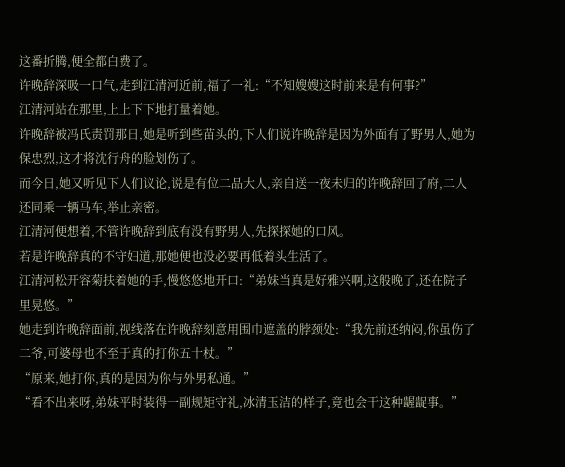这番折腾,便全都白费了。
许晚辞深吸一口气,走到江清河近前,福了一礼:“不知嫂嫂这时前来是有何事?”
江清河站在那里,上上下下地打量着她。
许晚辞被冯氏责罚那日,她是听到些苗头的,下人们说许晚辞是因为外面有了野男人,她为保忠烈,这才将沈行舟的脸划伤了。
而今日,她又听见下人们议论,说是有位二品大人,亲自送一夜未归的许晚辞回了府,二人还同乘一辆马车,举止亲密。
江清河便想着,不管许晚辞到底有没有野男人,先探探她的口风。
若是许晚辞真的不守妇道,那她便也没必要再低着头生活了。
江清河松开容菊扶着她的手,慢悠悠地开口:“弟妹当真是好雅兴啊,这般晚了,还在院子里晃悠。”
她走到许晚辞面前,视线落在许晚辞刻意用围巾遮盖的脖颈处:“我先前还纳闷,你虽伤了二爷,可婆母也不至于真的打你五十杖。”
“原来,她打你,真的是因为你与外男私通。”
“看不出来呀,弟妹平时装得一副规矩守礼,冰清玉洁的样子,竟也会干这种龌龊事。”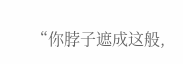“你脖子遮成这般,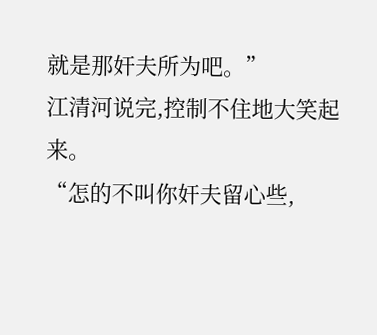就是那奸夫所为吧。”
江清河说完,控制不住地大笑起来。
“怎的不叫你奸夫留心些,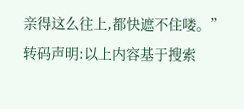亲得这么往上,都快遮不住喽。”
转码声明:以上内容基于搜索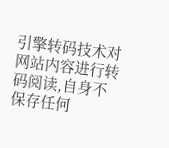引擎转码技术对网站内容进行转码阅读,自身不保存任何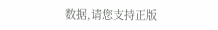数据,请您支持正版